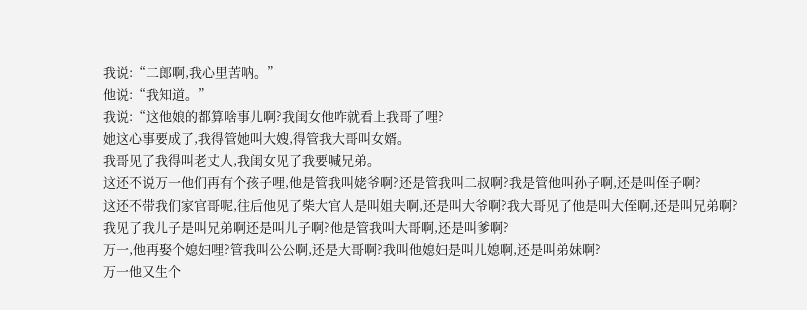我说:“二郎啊,我心里苦呐。”
他说:“我知道。”
我说:“这他娘的都算啥事儿啊?我闺女他咋就看上我哥了哩?
她这心事要成了,我得管她叫大嫂,得管我大哥叫女婿。
我哥见了我得叫老丈人,我闺女见了我要喊兄弟。
这还不说万一他们再有个孩子哩,他是管我叫姥爷啊?还是管我叫二叔啊?我是管他叫孙子啊,还是叫侄子啊?
这还不带我们家官哥呢,往后他见了柴大官人是叫姐夫啊,还是叫大爷啊?我大哥见了他是叫大侄啊,还是叫兄弟啊?
我见了我儿子是叫兄弟啊还是叫儿子啊?他是管我叫大哥啊,还是叫爹啊?
万一,他再娶个媳妇哩?管我叫公公啊,还是大哥啊?我叫他媳妇是叫儿媳啊,还是叫弟妹啊?
万一他又生个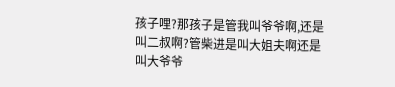孩子哩?那孩子是管我叫爷爷啊,还是叫二叔啊?管柴进是叫大姐夫啊还是叫大爷爷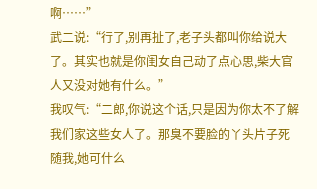啊……”
武二说:“行了,别再扯了,老子头都叫你给说大了。其实也就是你闺女自己动了点心思,柴大官人又没对她有什么。”
我叹气:“二郎,你说这个话,只是因为你太不了解我们家这些女人了。那臭不要脸的丫头片子死随我,她可什么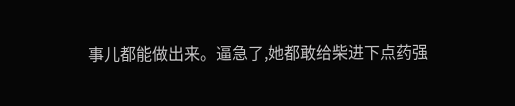事儿都能做出来。逼急了,她都敢给柴进下点药强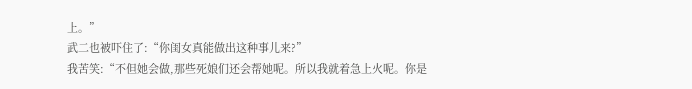上。”
武二也被吓住了:“你闺女真能做出这种事儿来?”
我苦笑:“不但她会做,那些死娘们还会帮她呢。所以我就着急上火呢。你是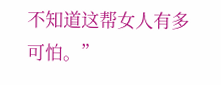不知道这帮女人有多可怕。”